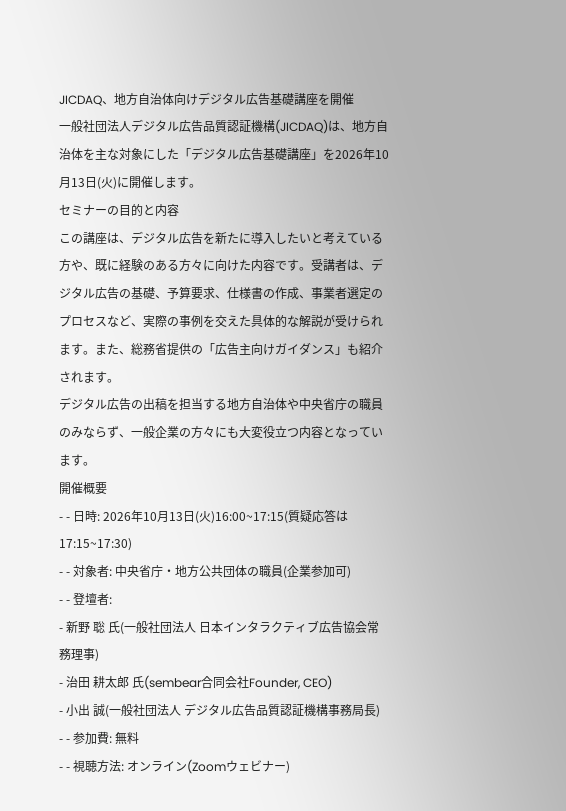JICDAQ、地方自治体向けデジタル広告基礎講座を開催
一般社団法人デジタル広告品質認証機構(JICDAQ)は、地方自治体を主な対象にした「デジタル広告基礎講座」を2026年10月13日(火)に開催します。
セミナーの目的と内容
この講座は、デジタル広告を新たに導入したいと考えている方や、既に経験のある方々に向けた内容です。受講者は、デジタル広告の基礎、予算要求、仕様書の作成、事業者選定のプロセスなど、実際の事例を交えた具体的な解説が受けられます。また、総務省提供の「広告主向けガイダンス」も紹介されます。
デジタル広告の出稿を担当する地方自治体や中央省庁の職員のみならず、一般企業の方々にも大変役立つ内容となっています。
開催概要
- - 日時: 2026年10月13日(火)16:00~17:15(質疑応答は17:15~17:30)
- - 対象者: 中央省庁・地方公共団体の職員(企業参加可)
- - 登壇者:
- 新野 聡 氏(一般社団法人 日本インタラクティブ広告協会常務理事)
- 治田 耕太郎 氏(sembear合同会社Founder, CEO)
- 小出 誠(一般社団法人 デジタル広告品質認証機構事務局長)
- - 参加費: 無料
- - 視聴方法: オンライン(Zoomウェビナー)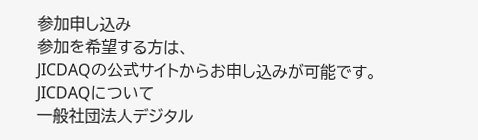参加申し込み
参加を希望する方は、
JICDAQの公式サイトからお申し込みが可能です。
JICDAQについて
一般社団法人デジタル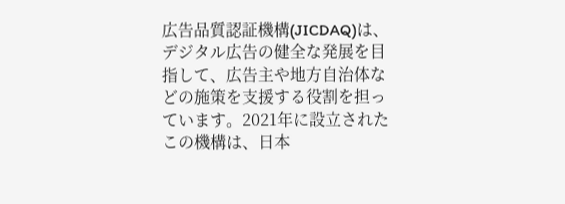広告品質認証機構(JICDAQ)は、デジタル広告の健全な発展を目指して、広告主や地方自治体などの施策を支援する役割を担っています。2021年に設立されたこの機構は、日本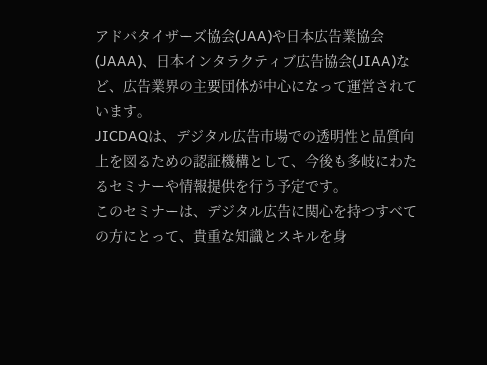アドバタイザーズ協会(JAA)や日本広告業協会(JAAA)、日本インタラクティブ広告協会(JIAA)など、広告業界の主要団体が中心になって運営されています。
JICDAQは、デジタル広告市場での透明性と品質向上を図るための認証機構として、今後も多岐にわたるセミナーや情報提供を行う予定です。
このセミナーは、デジタル広告に関心を持つすべての方にとって、貴重な知識とスキルを身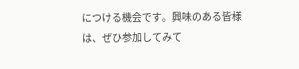につける機会です。興味のある皆様は、ぜひ参加してみて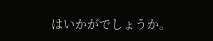はいかがでしょうか。